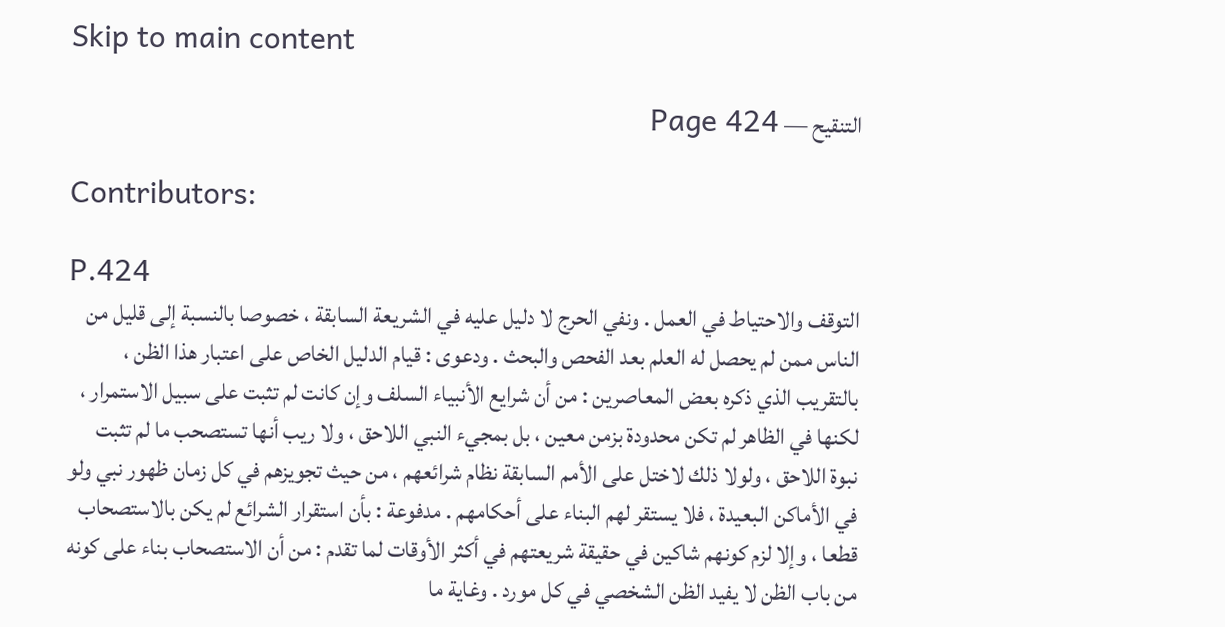Skip to main content

التنقيح — Page 424

Contributors:

P.424
التوقف والاحتياط في العمل . ونفي الحرج لا دليل عليه في الشريعة السابقة ، خصوصا بالنسبة إلى قليل من الناس ممن لم يحصل له العلم بعد الفحص والبحث . ودعوى : قيام الدليل الخاص على اعتبار هذا الظن ، بالتقريب الذي ذكره بعض المعاصرين : من أن شرايع الأنبياء السلف وإن كانت لم تثبت على سبيل الاستمرار ، لكنها في الظاهر لم تكن محدودة بزمن معين ، بل بمجيء النبي اللاحق ، ولا ريب أنها تستصحب ما لم تثبت نبوة اللاحق ، ولولا ذلك لاختل على الأمم السابقة نظام شرائعهم ، من حيث تجويزهم في كل زمان ظهور نبي ولو في الأماكن البعيدة ، فلا يستقر لهم البناء على أحكامهم . مدفوعة : بأن استقرار الشرائع لم يكن بالاستصحاب قطعا ، وإلا لزم كونهم شاكين في حقيقة شريعتهم في أكثر الأوقات لما تقدم : من أن الاستصحاب بناء على كونه من باب الظن لا يفيد الظن الشخصي في كل مورد . وغاية ما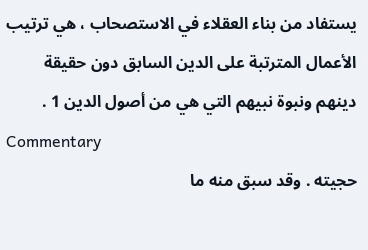يستفاد من بناء العقلاء في الاستصحاب ، هي ترتيب الأعمال المترتبة على الدين السابق دون حقيقة دينهم ونبوة نبيهم التي هي من أصول الدين 1 .
Commentary
حجيته . وقد سبق منه ما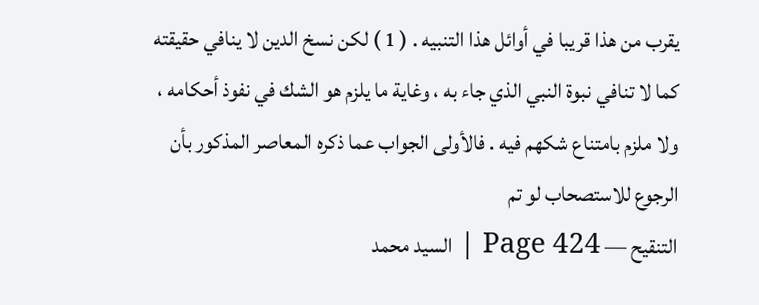يقرب من هذا قريبا في أوائل هذا التنبيه . ( 1 ) لكن نسخ الدين لا ينافي حقيقته كما لا تنافي نبوة النبي الذي جاء به ، وغاية ما يلزم هو الشك في نفوذ أحكامه ، ولا ملزم بامتناع شكهم فيه . فالأولى الجواب عما ذكره المعاصر المذكور بأن الرجوع للاستصحاب لو تم
التنقيح — Page 424 | السيد محمد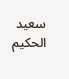سعيد الحكيم